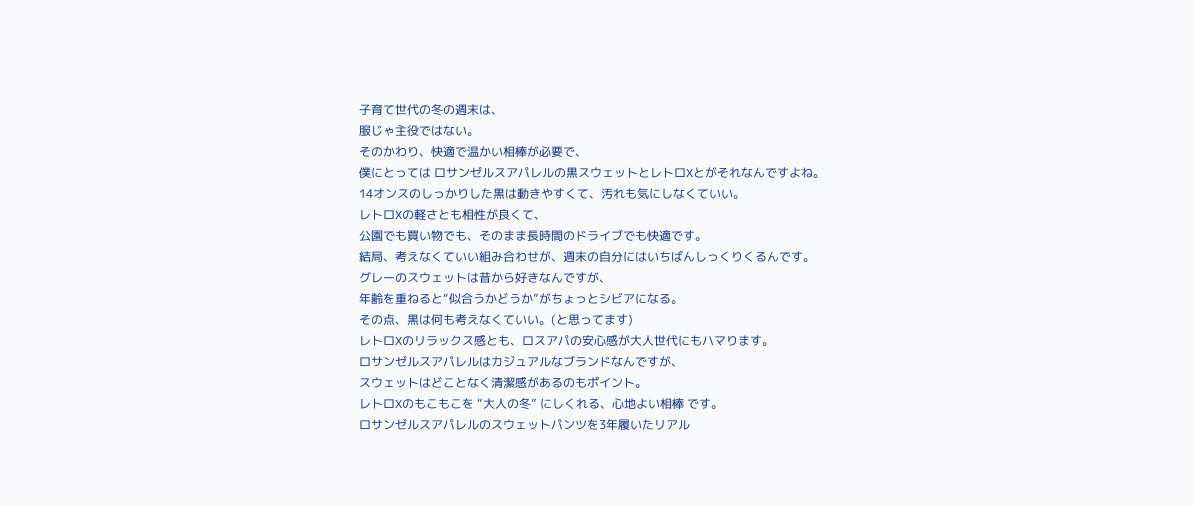子育て世代の冬の週末は、
服じゃ主役ではない。
そのかわり、快適で温かい相棒が必要で、
僕にとっては ロサンゼルスアパレルの黒スウェットとレトロXとがそれなんですよね。
14オンスのしっかりした黒は動きやすくて、汚れも気にしなくていい。
レトロXの軽さとも相性が良くて、
公園でも買い物でも、そのまま長時間のドライブでも快適です。
結局、考えなくていい組み合わせが、週末の自分にはいちばんしっくりくるんです。
グレーのスウェットは昔から好きなんですが、
年齢を重ねると“似合うかどうか”がちょっとシビアになる。
その点、黒は何も考えなくていい。(と思ってます)
レトロXのリラックス感とも、ロスアパの安心感が大人世代にもハマります。
ロサンゼルスアパレルはカジュアルなブランドなんですが、
スウェットはどことなく清潔感があるのもポイント。
レトロXのもこもこを “大人の冬” にしくれる、心地よい相棒 です。
ロサンゼルスアパレルのスウェットパンツを3年履いたリアル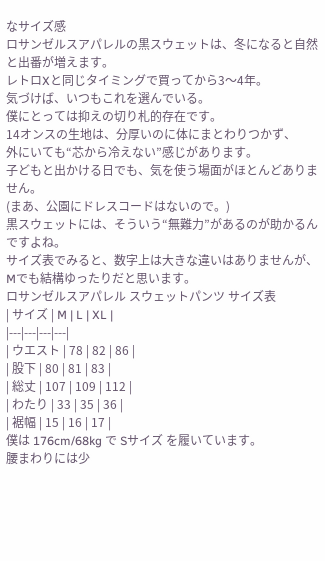なサイズ感
ロサンゼルスアパレルの黒スウェットは、冬になると自然と出番が増えます。
レトロXと同じタイミングで買ってから3〜4年。
気づけば、いつもこれを選んでいる。
僕にとっては抑えの切り札的存在です。
14オンスの生地は、分厚いのに体にまとわりつかず、
外にいても“芯から冷えない”感じがあります。
子どもと出かける日でも、気を使う場面がほとんどありません。
(まあ、公園にドレスコードはないので。)
黒スウェットには、そういう“無難力”があるのが助かるんですよね。
サイズ表でみると、数字上は大きな違いはありませんが、Mでも結構ゆったりだと思います。
ロサンゼルスアパレル スウェットパンツ サイズ表
| サイズ | M | L | XL |
|---|---|---|---|
| ウエスト | 78 | 82 | 86 |
| 股下 | 80 | 81 | 83 |
| 総丈 | 107 | 109 | 112 |
| わたり | 33 | 35 | 36 |
| 裾幅 | 15 | 16 | 17 |
僕は 176cm/68kg で Sサイズ を履いています。
腰まわりには少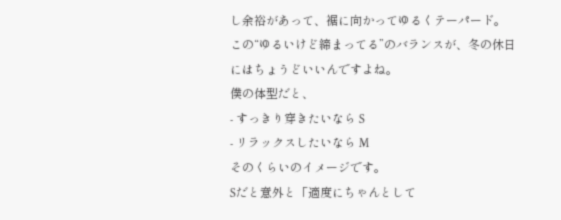し余裕があって、裾に向かってゆるくテーパード。
この“ゆるいけど締まってる”のバランスが、冬の休日にはちょうどいいんですよね。
僕の体型だと、
- すっきり穿きたいなら S
- リラックスしたいなら M
そのくらいのイメージです。
Sだと意外と「適度にちゃんとして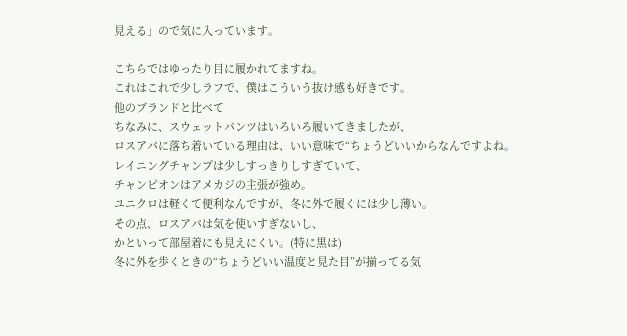見える」ので気に入っています。

こちらではゆったり目に履かれてますね。
これはこれで少しラフで、僕はこういう抜け感も好きです。
他のブランドと比べて
ちなみに、スウェットパンツはいろいろ履いてきましたが、
ロスアパに落ち着いている理由は、いい意味で“ちょうどいいからなんですよね。
レイニングチャンプは少しすっきりしすぎていて、
チャンピオンはアメカジの主張が強め。
ユニクロは軽くて便利なんですが、冬に外で履くには少し薄い。
その点、ロスアパは気を使いすぎないし、
かといって部屋着にも見えにくい。(特に黒は)
冬に外を歩くときの“ちょうどいい温度と見た目”が揃ってる気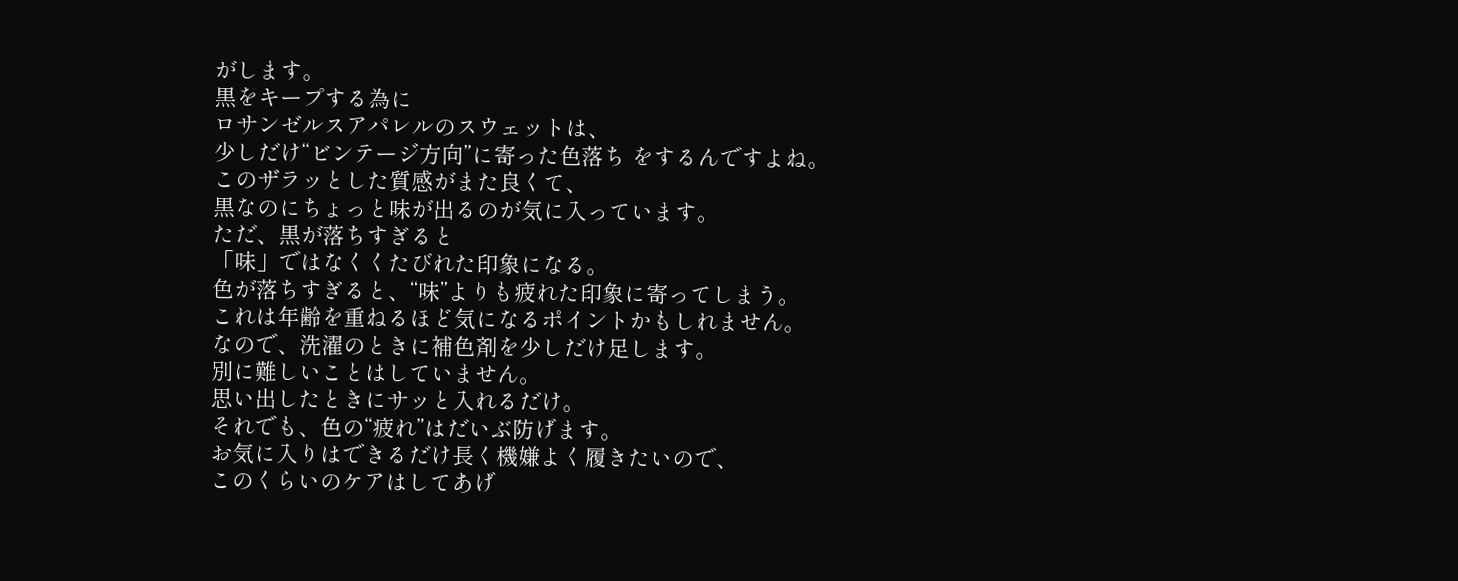がします。
黒をキープする為に
ロサンゼルスアパレルのスウェットは、
少しだけ“ビンテージ方向”に寄った色落ち をするんですよね。
このザラッとした質感がまた良くて、
黒なのにちょっと味が出るのが気に入っています。
ただ、黒が落ちすぎると
「味」ではなくくたびれた印象になる。
色が落ちすぎると、“味”よりも疲れた印象に寄ってしまう。
これは年齢を重ねるほど気になるポイントかもしれません。
なので、洗濯のときに補色剤を少しだけ足します。
別に難しいことはしていません。
思い出したときにサッと入れるだけ。
それでも、色の“疲れ”はだいぶ防げます。
お気に入りはできるだけ長く機嫌よく履きたいので、
このくらいのケアはしてあげ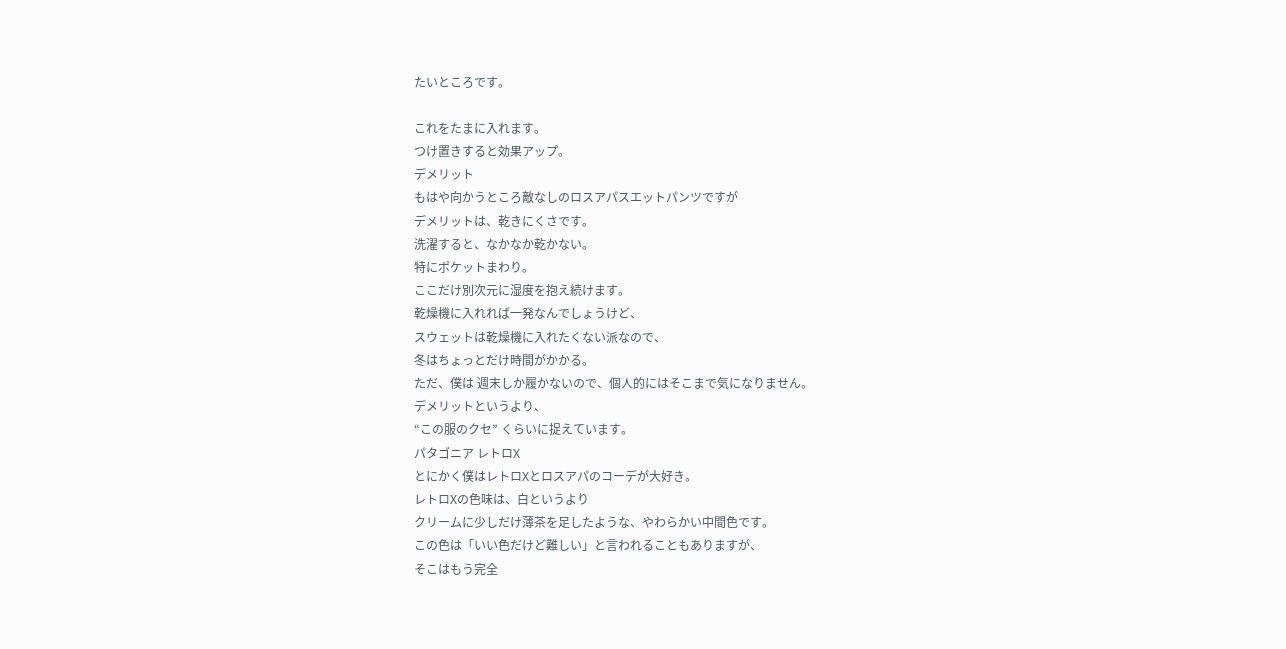たいところです。

これをたまに入れます。
つけ置きすると効果アップ。
デメリット
もはや向かうところ敵なしのロスアパスエットパンツですが
デメリットは、乾きにくさです。
洗濯すると、なかなか乾かない。
特にポケットまわり。
ここだけ別次元に湿度を抱え続けます。
乾燥機に入れれば一発なんでしょうけど、
スウェットは乾燥機に入れたくない派なので、
冬はちょっとだけ時間がかかる。
ただ、僕は 週末しか履かないので、個人的にはそこまで気になりません。
デメリットというより、
“この服のクセ” くらいに捉えています。
パタゴニア レトロX
とにかく僕はレトロXとロスアパのコーデが大好き。
レトロXの色味は、白というより
クリームに少しだけ薄茶を足したような、やわらかい中間色です。
この色は「いい色だけど難しい」と言われることもありますが、
そこはもう完全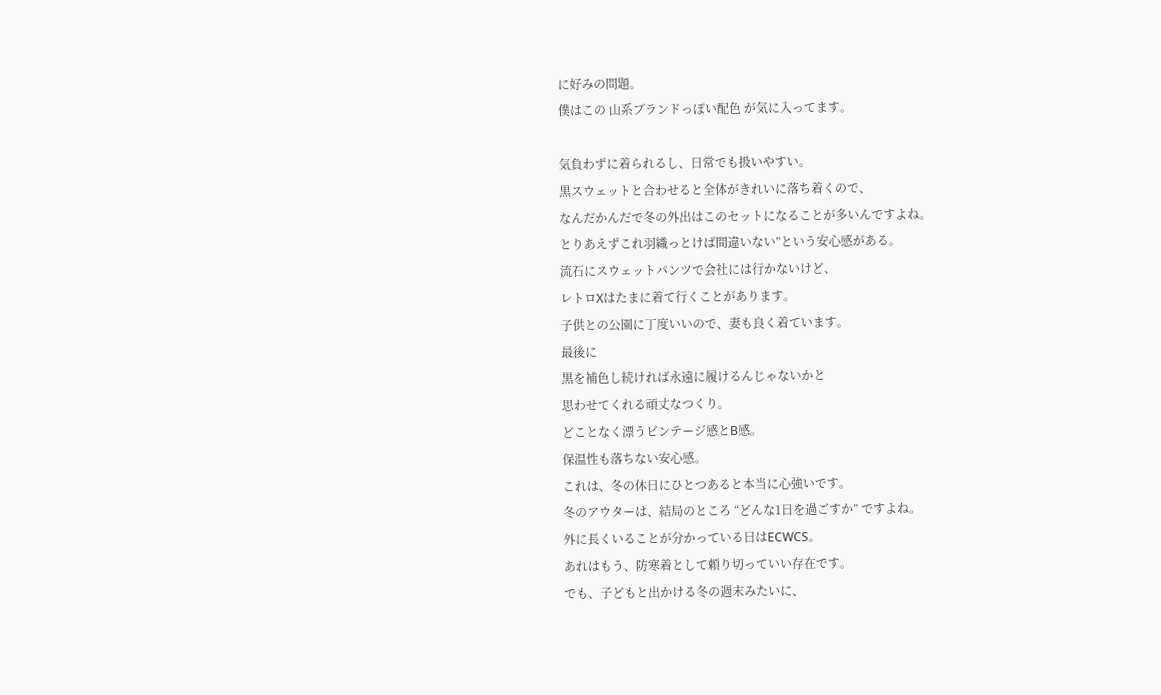に好みの問題。
僕はこの 山系ブランドっぽい配色 が気に入ってます。

気負わずに着られるし、日常でも扱いやすい。
黒スウェットと合わせると全体がきれいに落ち着くので、
なんだかんだで冬の外出はこのセットになることが多いんですよね。
とりあえずこれ羽織っとけば間違いない”という安心感がある。
流石にスウェットパンツで会社には行かないけど、
レトロXはたまに着て行くことがあります。
子供との公園に丁度いいので、妻も良く着ています。
最後に
黒を補色し続ければ永遠に履けるんじゃないかと
思わせてくれる頑丈なつくり。
どことなく漂うビンテージ感とB感。
保温性も落ちない安心感。
これは、冬の休日にひとつあると本当に心強いです。
冬のアウターは、結局のところ “どんな1日を過ごすか” ですよね。
外に長くいることが分かっている日はECWCS。
あれはもう、防寒着として頼り切っていい存在です。
でも、子どもと出かける冬の週末みたいに、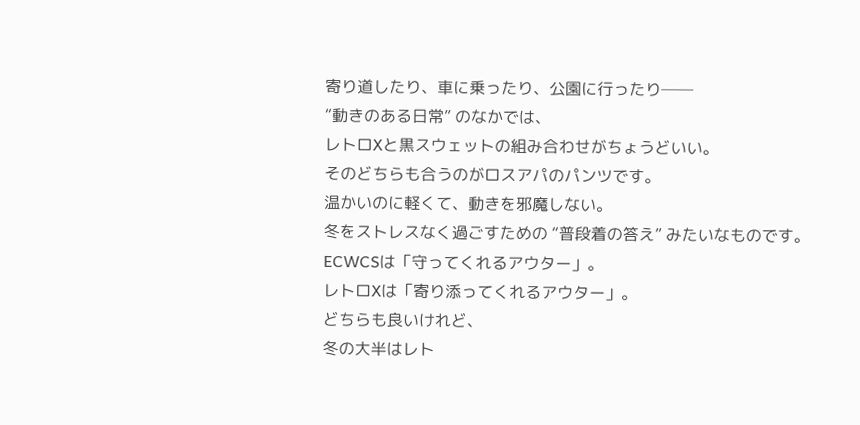寄り道したり、車に乗ったり、公園に行ったり──
“動きのある日常” のなかでは、
レトロXと黒スウェットの組み合わせがちょうどいい。
そのどちらも合うのがロスアパのパンツです。
温かいのに軽くて、動きを邪魔しない。
冬をストレスなく過ごすための “普段着の答え” みたいなものです。
ECWCSは「守ってくれるアウター」。
レトロXは「寄り添ってくれるアウター」。
どちらも良いけれど、
冬の大半はレト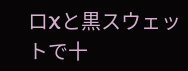ロXと黒スウェットで十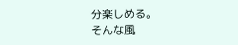分楽しめる。
そんな風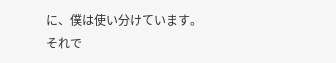に、僕は使い分けています。
それで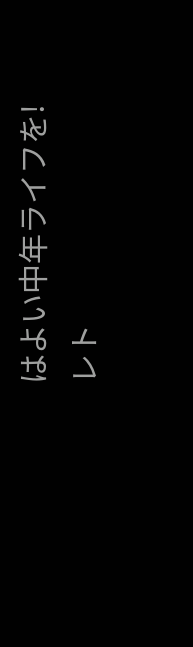はよい中年ライフを!
レト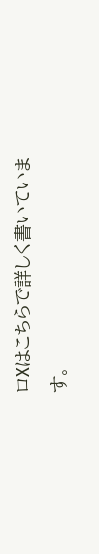ロXはこちらで詳しく書いています。